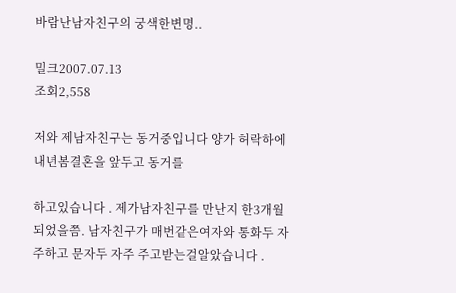바람난남자친구의 궁색한변명..

밀크2007.07.13
조회2,558

저와 제남자친구는 동거중입니다 양가 허락하에 내년봄결혼을 앞두고 동거를

하고있습니다 . 제가남자친구를 만난지 한3개월 되었을쯤. 남자친구가 매번같은여자와 통화두 자주하고 문자두 자주 주고받는걸알았습니다 .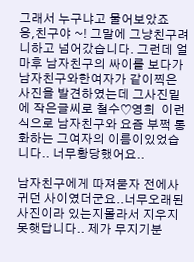그래서 누구냐고 물어보았죠  응,친구야 ~! 그말에 그냥친구려니하고 넘어갔습니다. 그런데 얼마후 남자친구의 싸이를 보다가 남자친구와한여자가 같이찍은 사진을 발견하였는데 그사진밑에 작은글씨로 철수♡영희  이런식으로 남자친구와 요즘 부쩍 통화하는 그여자의 이름이있었습니다.. 너무황당했어요..

남자친구에게 따져묻자 전에사귀던 사이였더군요..너무오래된사진이라 있는지몰라서 지우지못햇답니다.. 제가 무지기분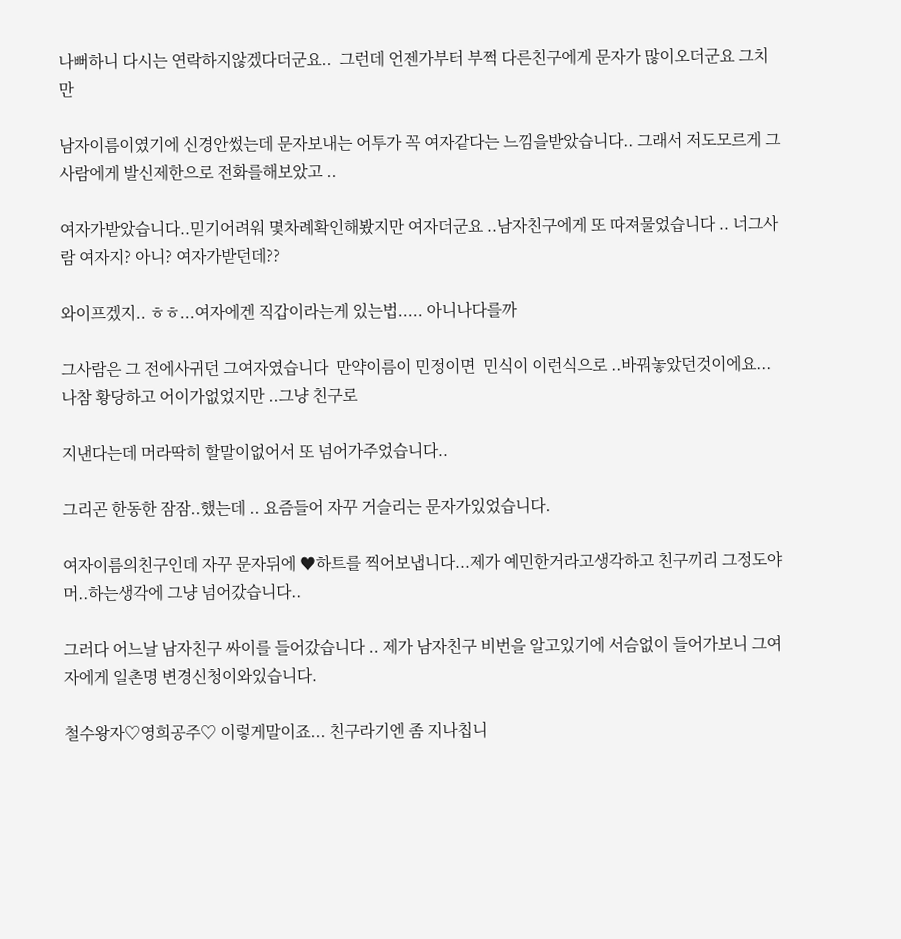나뻐하니 다시는 연락하지않겠다더군요..  그런데 언젠가부터 부쩍 다른친구에게 문자가 많이오더군요 그치만

남자이름이였기에 신경안썼는데 문자보내는 어투가 꼭 여자같다는 느낌을받았습니다.. 그래서 저도모르게 그사람에게 발신제한으로 전화를해보았고 ..

여자가받았습니다..믿기어려워 몇차례확인해봤지만 여자더군요 ..남자친구에게 또 따져물었습니다 .. 너그사람 여자지? 아니? 여자가받던데??

와이프겠지.. ㅎㅎ...여자에겐 직갑이라는게 있는법..... 아니나다를까

그사람은 그 전에사귀던 그여자였습니다  만약이름이 민정이면  민식이 이런식으로 ..바꿔놓았던것이에요... 나참 황당하고 어이가없었지만 ..그냥 친구로

지낸다는데 머라딱히 할말이없어서 또 넘어가주었습니다..

그리곤 한동한 잠잠..했는데 .. 요즘들어 자꾸 거슬리는 문자가있었습니다.

여자이름의친구인데 자꾸 문자뒤에 ♥하트를 찍어보냅니다...제가 예민한거라고생각하고 친구끼리 그정도야머..하는생각에 그냥 넘어갔습니다..

그러다 어느날 남자친구 싸이를 들어갔습니다 .. 제가 남자친구 비번을 알고있기에 서슴없이 들어가보니 그여자에게 일촌명 변경신청이와있습니다.

철수왕자♡영희공주♡ 이렇게말이죠... 친구라기엔 좀 지나칩니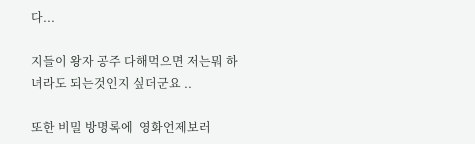다...

지들이 왕자 공주 다해먹으면 저는뭐 하녀라도 되는것인지 싶더군요 ..

또한 비밀 방명록에  영화언제보러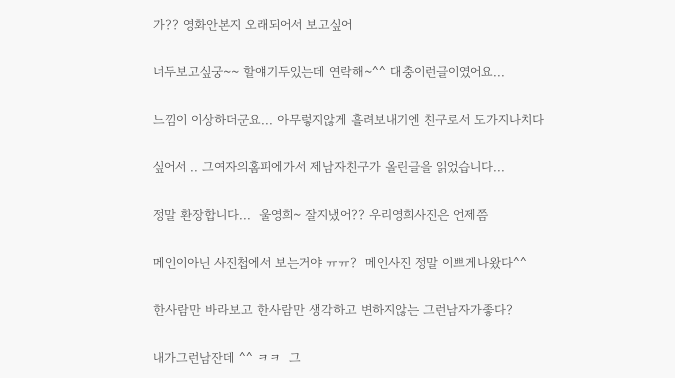가?? 영화안본지 오래되어서 보고싶어

너두보고싶궁~~ 할얘기두있는데 연락해~^^ 대충이런글이였어요...

느낌이 이상하더군요... 아무렇지않게 흘려보내기엔 친구로서 도가지나치다

싶어서 .. 그여자의홈피에가서 제남자친구가 올린글을 읽었습니다...

정말 환장합니다...  울영희~ 잘지냈어?? 우리영희사진은 언제쯤

메인이아닌 사진첩에서 보는거야 ㅠㅠ?  메인사진 정말 이쁘게나왔다^^

한사람만 바라보고 한사람만 생각하고 변하지않는 그런남자가좋다?

내가그런남잔데 ^^ ㅋㅋ  그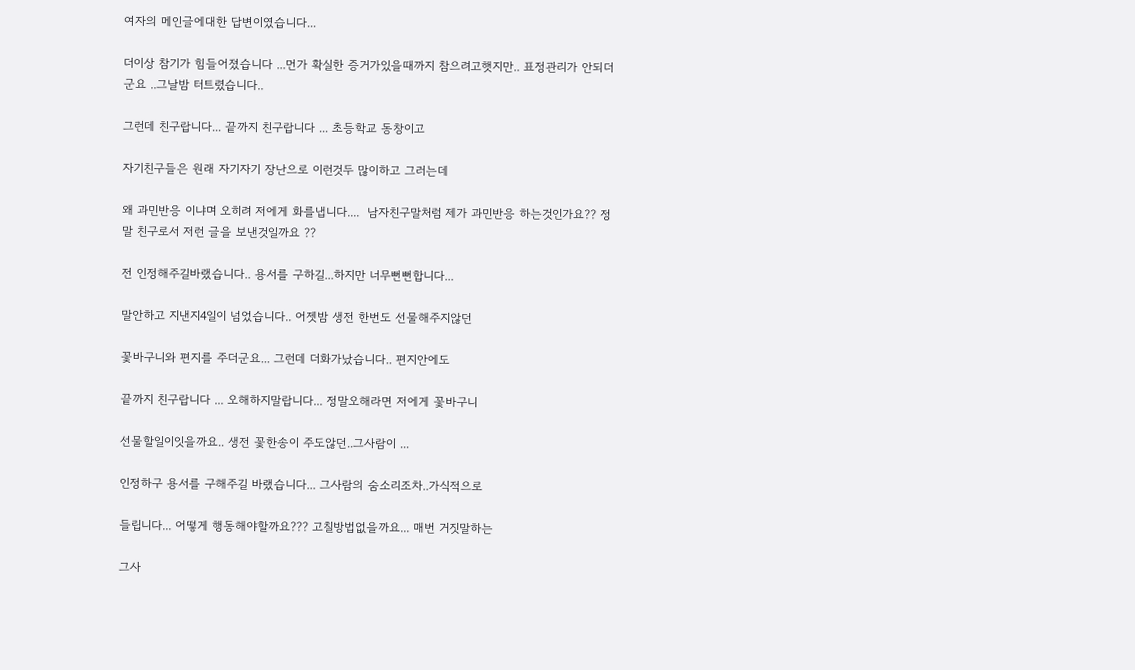여자의 메인글에대한 답변이였습니다...

더이상 참기가 힘들어졌습니다 ...먼가 확실한 증거가있을때까지 참으려고햇지만.. 표정관리가 안되더군요 ..그날밤 터트렸습니다..

그런데 친구랍니다... 끝까지 친구랍니다 ... 초등학교 동창이고

자기친구들은 원래 자기자기 장난으로 이런것두 많이하고 그러는데

왜 과민반응 이냐며 오히려 저에게 화를냅니다....  남자친구말처럼 제가 과민반응 하는것인가요?? 정말 친구로서 저런 글을 보낸것일까요 ??

전 인정해주길바랬습니다.. 용서를 구하길...하지만 너무뻔뻔합니다...

말안하고 지낸지4일이 넘었습니다.. 어젯밤 생전 한번도 선물해주지않던

꽃바구니와 편지를 주더군요... 그런데 더화가났습니다.. 편지안에도

끝까지 친구랍니다 ... 오해하지말랍니다... 정말오해라면 저에게 꽃바구니

선물할일이잇을까요.. 생전 꽃한송이 주도않던..그사람이 ...

인정하구 용서를 구해주길 바랬습니다... 그사람의 숨소리조차..가식적으로

들립니다... 어떻게 행동해야할까요??? 고칠방법없을까요... 매번 거짓말하는

그사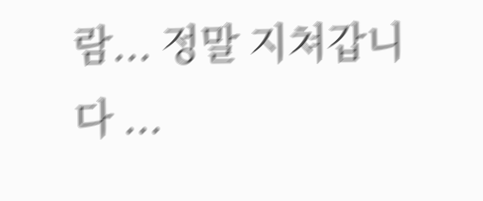람... 정말 지쳐갑니다 ...